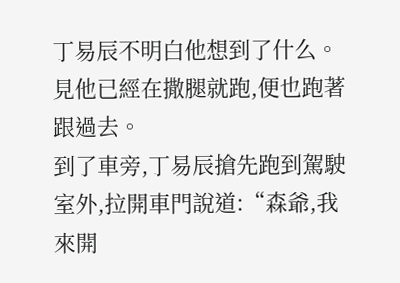丁易辰不明白他想到了什么。
見他已經在撒腿就跑,便也跑著跟過去。
到了車旁,丁易辰搶先跑到駕駛室外,拉開車門說道:“森爺,我來開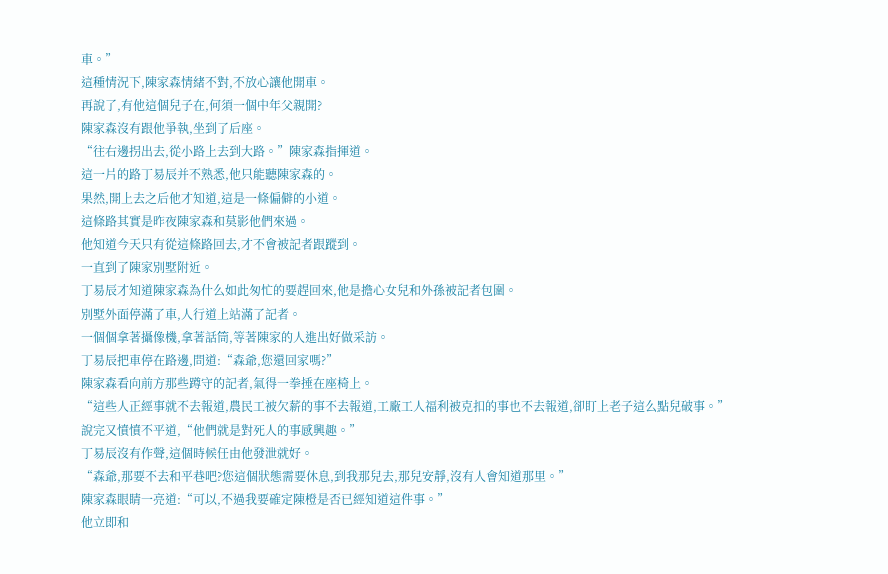車。”
這種情況下,陳家森情緒不對,不放心讓他開車。
再說了,有他這個兒子在,何須一個中年父親開?
陳家森沒有跟他爭執,坐到了后座。
“往右邊拐出去,從小路上去到大路。”陳家森指揮道。
這一片的路丁易辰并不熟悉,他只能聽陳家森的。
果然,開上去之后他才知道,這是一條偏僻的小道。
這條路其實是昨夜陳家森和莫影他們來過。
他知道今天只有從這條路回去,才不會被記者跟蹤到。
一直到了陳家別墅附近。
丁易辰才知道陳家森為什么如此匆忙的要趕回來,他是擔心女兒和外孫被記者包圍。
別墅外面停滿了車,人行道上站滿了記者。
一個個拿著攝像機,拿著話筒,等著陳家的人進出好做采訪。
丁易辰把車停在路邊,問道:“森爺,您還回家嗎?”
陳家森看向前方那些蹲守的記者,氣得一拳捶在座椅上。
“這些人正經事就不去報道,農民工被欠薪的事不去報道,工廠工人福利被克扣的事也不去報道,卻盯上老子這么點兒破事。”
說完又憤憤不平道,“他們就是對死人的事感興趣。”
丁易辰沒有作聲,這個時候任由他發泄就好。
“森爺,那要不去和平巷吧?您這個狀態需要休息,到我那兒去,那兒安靜,沒有人會知道那里。”
陳家森眼睛一亮道:“可以,不過我要確定陳橙是否已經知道這件事。”
他立即和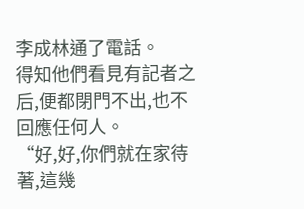李成林通了電話。
得知他們看見有記者之后,便都閉門不出,也不回應任何人。
“好,好,你們就在家待著,這幾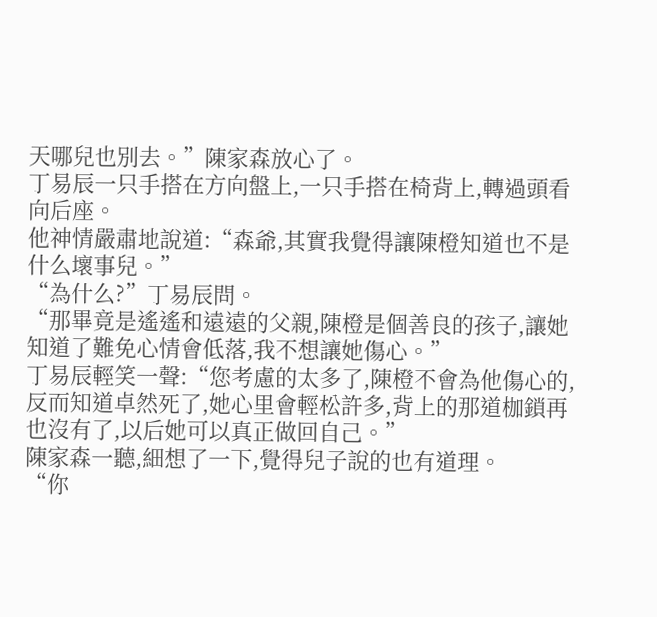天哪兒也別去。”陳家森放心了。
丁易辰一只手搭在方向盤上,一只手搭在椅背上,轉過頭看向后座。
他神情嚴肅地說道:“森爺,其實我覺得讓陳橙知道也不是什么壞事兒。”
“為什么?”丁易辰問。
“那畢竟是遙遙和遠遠的父親,陳橙是個善良的孩子,讓她知道了難免心情會低落,我不想讓她傷心。”
丁易辰輕笑一聲:“您考慮的太多了,陳橙不會為他傷心的,反而知道卓然死了,她心里會輕松許多,背上的那道枷鎖再也沒有了,以后她可以真正做回自己。”
陳家森一聽,細想了一下,覺得兒子說的也有道理。
“你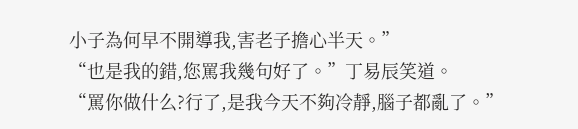小子為何早不開導我,害老子擔心半天。”
“也是我的錯,您罵我幾句好了。”丁易辰笑道。
“罵你做什么?行了,是我今天不夠冷靜,腦子都亂了。”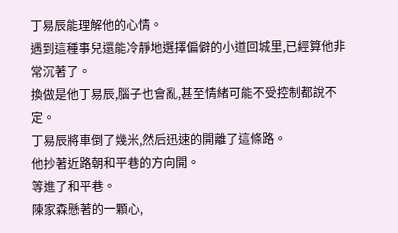丁易辰能理解他的心情。
遇到這種事兒還能冷靜地選擇偏僻的小道回城里,已經算他非常沉著了。
換做是他丁易辰,腦子也會亂,甚至情緒可能不受控制都說不定。
丁易辰將車倒了幾米,然后迅速的開離了這條路。
他抄著近路朝和平巷的方向開。
等進了和平巷。
陳家森懸著的一顆心,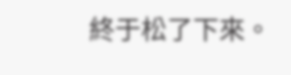終于松了下來。